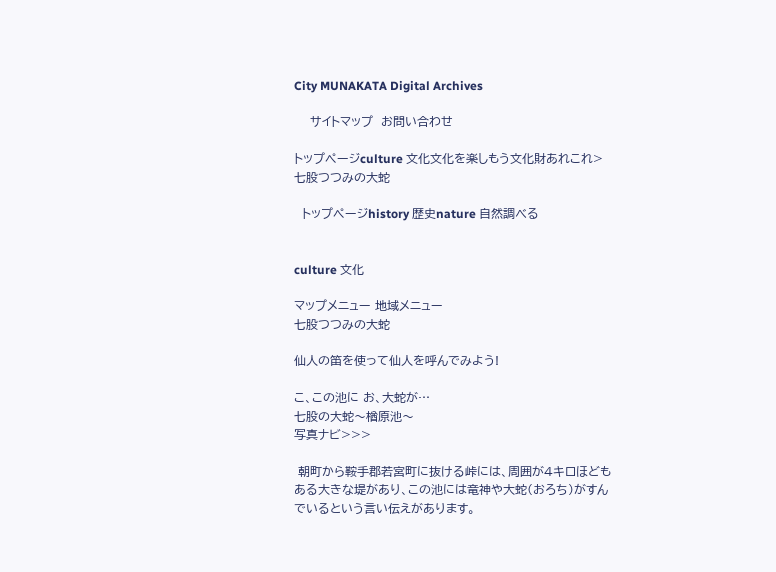City MUNAKATA Digital Archives

    サイトマップ  お問い合わせ

トップページculture 文化文化を楽しもう文化財あれこれ>七股つつみの大蛇

  トップページhistory 歴史nature 自然調べる


culture 文化

マップメニュー 地域メニュー
七股つつみの大蛇

仙人の笛を使って仙人を呼んでみよう!

こ、この池に お、大蛇が…
七股の大蛇〜楢原池〜
写真ナビ>>>

 朝町から鞍手郡若宮町に抜ける峠には、周囲が4キロほどもある大きな堤があり、この池には竜神や大蛇(おろち)がすんでいるという言い伝えがあります。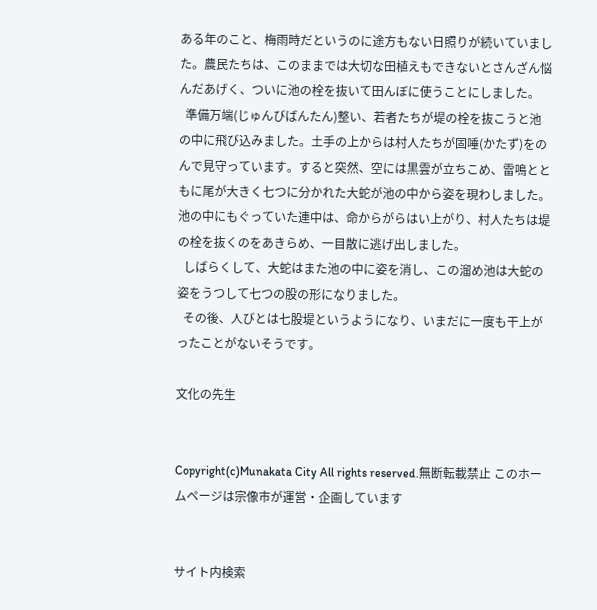ある年のこと、梅雨時だというのに途方もない日照りが続いていました。農民たちは、このままでは大切な田植えもできないとさんざん悩んだあげく、ついに池の栓を抜いて田んぼに使うことにしました。
  準備万端(じゅんびばんたん)整い、若者たちが堤の栓を抜こうと池の中に飛び込みました。土手の上からは村人たちが固唾(かたず)をのんで見守っています。すると突然、空には黒雲が立ちこめ、雷鳴とともに尾が大きく七つに分かれた大蛇が池の中から姿を現わしました。池の中にもぐっていた連中は、命からがらはい上がり、村人たちは堤の栓を抜くのをあきらめ、一目散に逃げ出しました。
  しばらくして、大蛇はまた池の中に姿を消し、この溜め池は大蛇の姿をうつして七つの股の形になりました。
  その後、人びとは七股堤というようになり、いまだに一度も干上がったことがないそうです。

文化の先生


Copyright(c)Munakata City All rights reserved.無断転載禁止 このホームページは宗像市が運営・企画しています


サイト内検索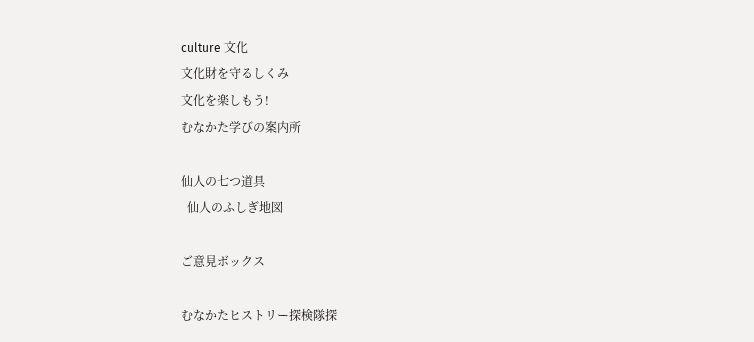culture 文化
文化財を守るしくみ
文化を楽しもう!
むなかた学びの案内所

仙人の七つ道具
  仙人のふしぎ地図

ご意見ボックス

むなかたヒストリー探検隊探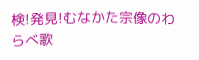検!発見!むなかた宗像のわらべ歌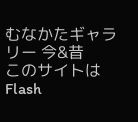むなかたギャラリー 今&昔
このサイトはFlash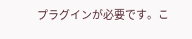プラグインが必要です。こ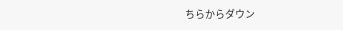ちらからダウン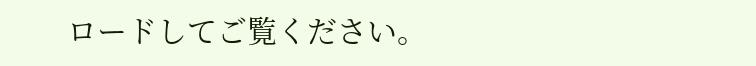ロードしてご覧ください。